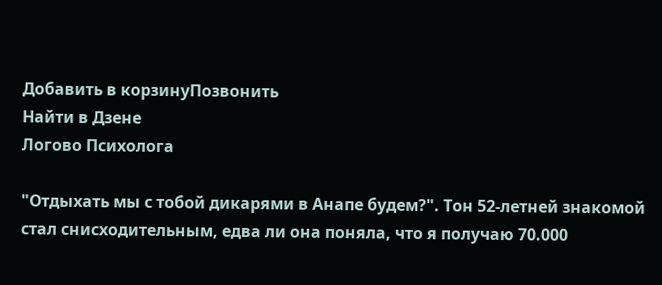Добавить в корзинуПозвонить
Найти в Дзене
Логово Психолога

"Отдыхать мы с тобой дикарями в Анапе будем?". Тон 52-летней знакомой стал снисходительным, едва ли она поняла, что я получаю 70.000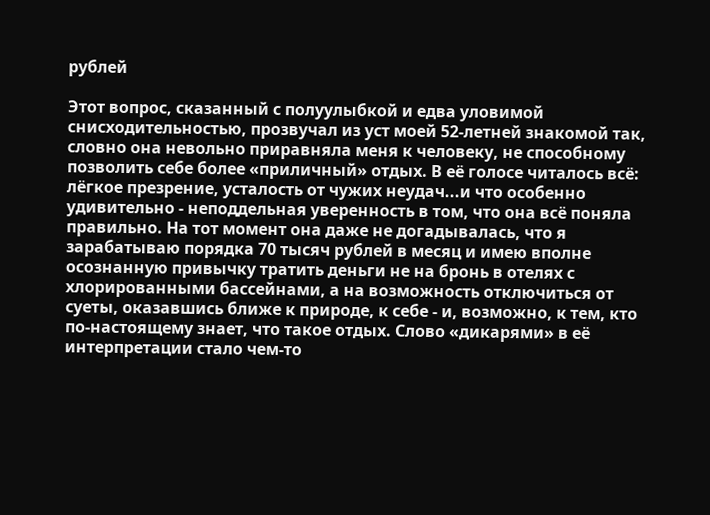рублей

Этот вопрос, сказанный с полуулыбкой и едва уловимой снисходительностью, прозвучал из уст моей 52-летней знакомой так, словно она невольно приравняла меня к человеку, не способному позволить себе более «приличный» отдых. В её голосе читалось всё: лёгкое презрение, усталость от чужих неудач...и что особенно удивительно - неподдельная уверенность в том, что она всё поняла правильно. На тот момент она даже не догадывалась, что я зарабатываю порядка 70 тысяч рублей в месяц и имею вполне осознанную привычку тратить деньги не на бронь в отелях с хлорированными бассейнами, а на возможность отключиться от суеты, оказавшись ближе к природе, к себе - и, возможно, к тем, кто по-настоящему знает, что такое отдых. Слово «дикарями» в её интерпретации стало чем-то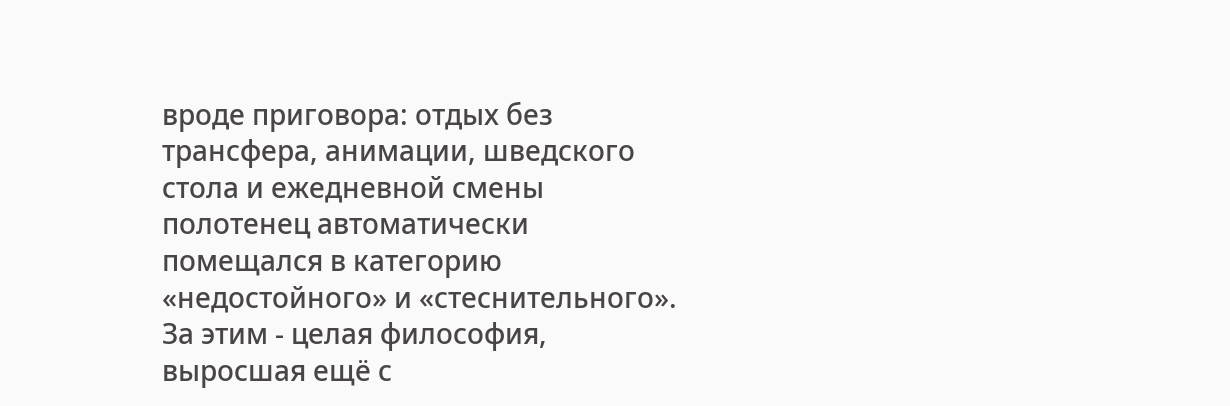вроде приговора: отдых без трансфера, анимации, шведского стола и ежедневной смены полотенец автоматически помещался в категорию «недостойного» и «стеснительного». За этим - целая философия, выросшая ещё с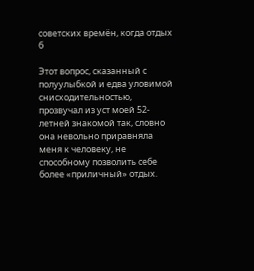советских времён, когда отдых б

Этот вопрос, сказанный с полуулыбкой и едва уловимой снисходительностью, прозвучал из уст моей 52-летней знакомой так, словно она невольно приравняла меня к человеку, не способному позволить себе более «приличный» отдых.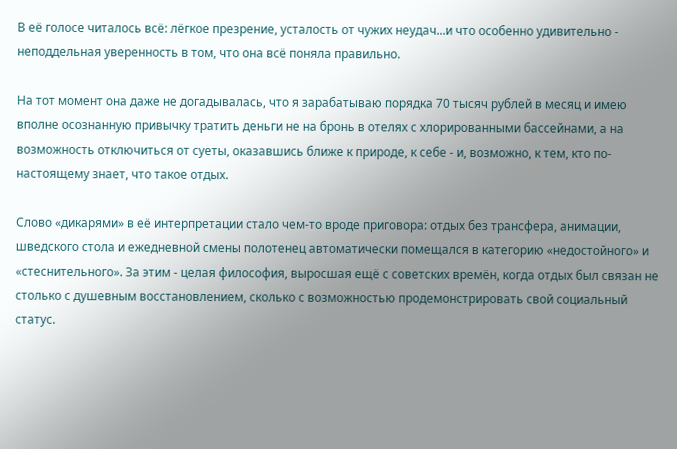В её голосе читалось всё: лёгкое презрение, усталость от чужих неудач...и что особенно удивительно - неподдельная уверенность в том, что она всё поняла правильно.

На тот момент она даже не догадывалась, что я зарабатываю порядка 70 тысяч рублей в месяц и имею вполне осознанную привычку тратить деньги не на бронь в отелях с хлорированными бассейнами, а на возможность отключиться от суеты, оказавшись ближе к природе, к себе - и, возможно, к тем, кто по-настоящему знает, что такое отдых.

Слово «дикарями» в её интерпретации стало чем-то вроде приговора: отдых без трансфера, анимации, шведского стола и ежедневной смены полотенец автоматически помещался в категорию «недостойного» и «стеснительного». За этим - целая философия, выросшая ещё с советских времён, когда отдых был связан не столько с душевным восстановлением, сколько с возможностью продемонстрировать свой социальный статус.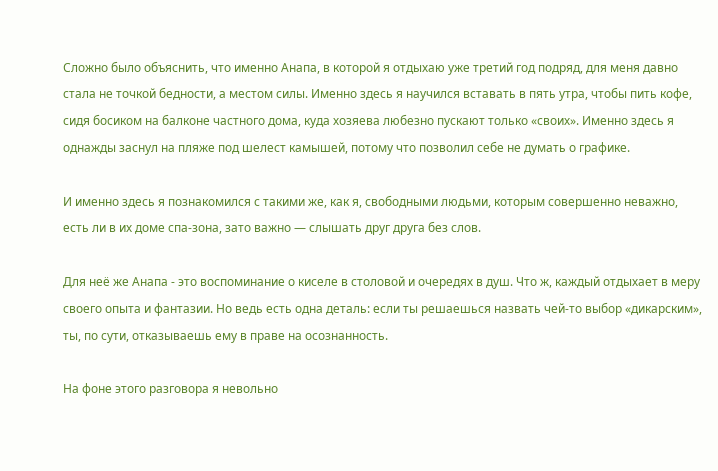Сложно было объяснить, что именно Анапа, в которой я отдыхаю уже третий год подряд, для меня давно стала не точкой бедности, а местом силы. Именно здесь я научился вставать в пять утра, чтобы пить кофе, сидя босиком на балконе частного дома, куда хозяева любезно пускают только «своих». Именно здесь я однажды заснул на пляже под шелест камышей, потому что позволил себе не думать о графике.

И именно здесь я познакомился с такими же, как я, свободными людьми, которым совершенно неважно, есть ли в их доме спа-зона, зато важно — слышать друг друга без слов.

Для неё же Анапа - это воспоминание о киселе в столовой и очередях в душ. Что ж, каждый отдыхает в меру своего опыта и фантазии. Но ведь есть одна деталь: если ты решаешься назвать чей-то выбор «дикарским», ты, по сути, отказываешь ему в праве на осознанность.

На фоне этого разговора я невольно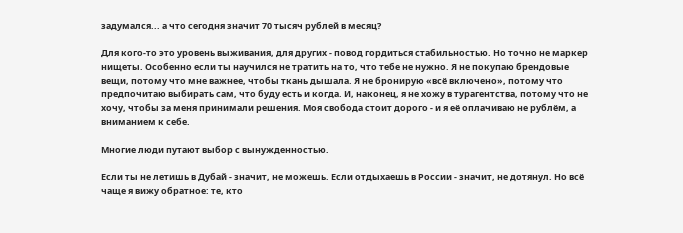задумался... а что сегодня значит 70 тысяч рублей в месяц?

Для кого-то это уровень выживания, для других - повод гордиться стабильностью. Но точно не маркер нищеты. Особенно если ты научился не тратить на то, что тебе не нужно. Я не покупаю брендовые вещи, потому что мне важнее, чтобы ткань дышала. Я не бронирую «всё включено», потому что предпочитаю выбирать сам, что буду есть и когда. И, наконец, я не хожу в турагентства, потому что не хочу, чтобы за меня принимали решения. Моя свобода стоит дорого - и я её оплачиваю не рублём, а вниманием к себе.

Многие люди путают выбор с вынужденностью.

Если ты не летишь в Дубай - значит, не можешь. Если отдыхаешь в России - значит, не дотянул. Но всё чаще я вижу обратное: те, кто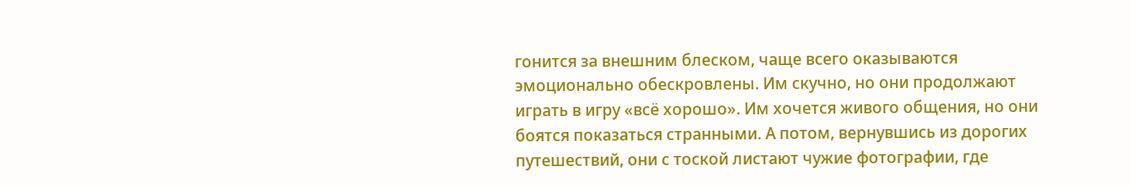гонится за внешним блеском, чаще всего оказываются эмоционально обескровлены. Им скучно, но они продолжают играть в игру «всё хорошо». Им хочется живого общения, но они боятся показаться странными. А потом, вернувшись из дорогих путешествий, они с тоской листают чужие фотографии, где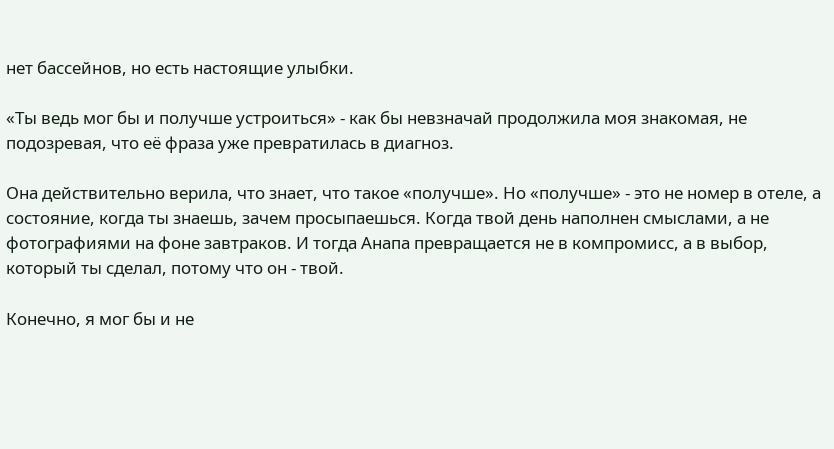нет бассейнов, но есть настоящие улыбки.

«Ты ведь мог бы и получше устроиться» - как бы невзначай продолжила моя знакомая, не подозревая, что её фраза уже превратилась в диагноз.

Она действительно верила, что знает, что такое «получше». Но «получше» - это не номер в отеле, а состояние, когда ты знаешь, зачем просыпаешься. Когда твой день наполнен смыслами, а не фотографиями на фоне завтраков. И тогда Анапа превращается не в компромисс, а в выбор, который ты сделал, потому что он - твой.

Конечно, я мог бы и не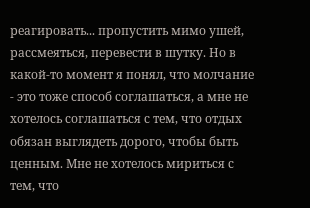реагировать... пропустить мимо ушей, рассмеяться, перевести в шутку. Но в какой-то момент я понял, что молчание - это тоже способ соглашаться, а мне не хотелось соглашаться с тем, что отдых обязан выглядеть дорого, чтобы быть ценным. Мне не хотелось мириться с тем, что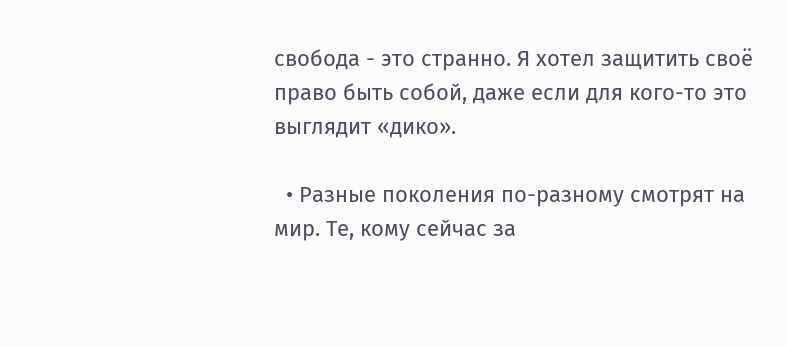свобода - это странно. Я хотел защитить своё право быть собой, даже если для кого-то это выглядит «дико».

  • Разные поколения по-разному смотрят на мир. Те, кому сейчас за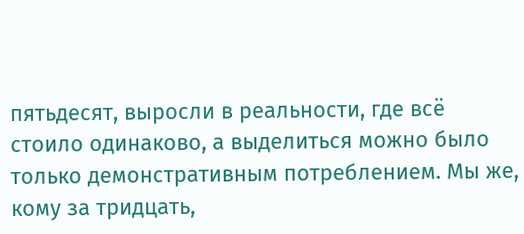пятьдесят, выросли в реальности, где всё стоило одинаково, а выделиться можно было только демонстративным потреблением. Мы же, кому за тридцать,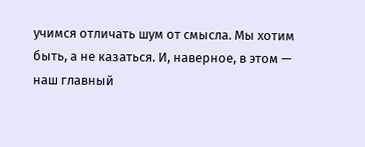учимся отличать шум от смысла. Мы хотим быть, а не казаться. И, наверное, в этом — наш главный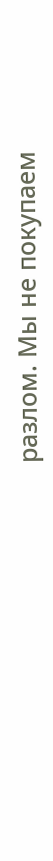разлом. Мы не покупаем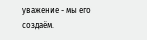уважение - мы его создаём.